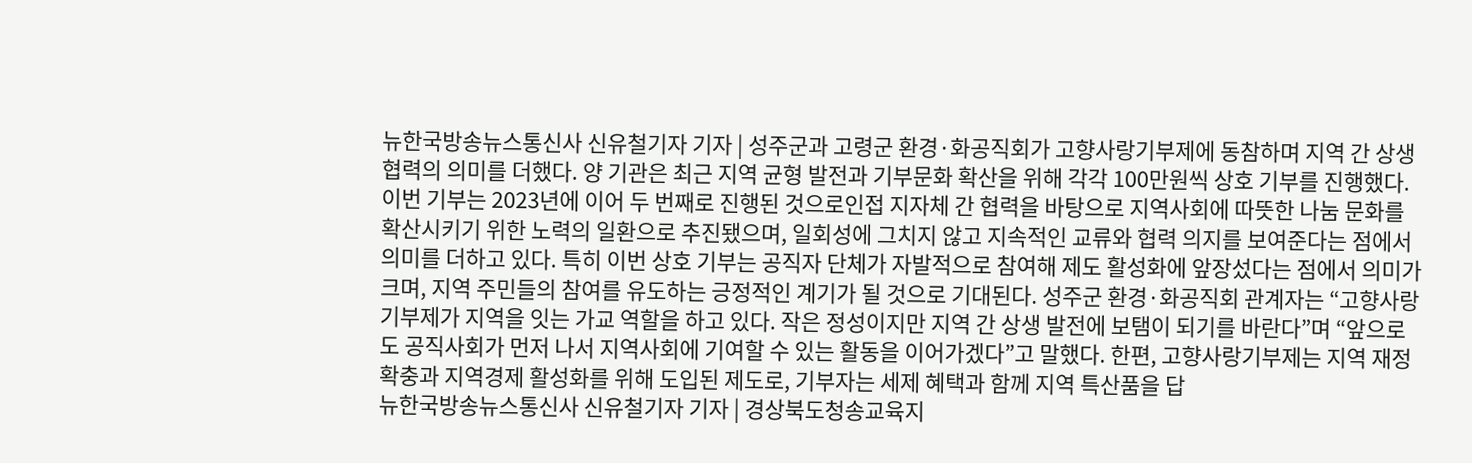뉴한국방송뉴스통신사 신유철기자 기자 | 성주군과 고령군 환경·화공직회가 고향사랑기부제에 동참하며 지역 간 상생 협력의 의미를 더했다. 양 기관은 최근 지역 균형 발전과 기부문화 확산을 위해 각각 100만원씩 상호 기부를 진행했다. 이번 기부는 2023년에 이어 두 번째로 진행된 것으로인접 지자체 간 협력을 바탕으로 지역사회에 따뜻한 나눔 문화를 확산시키기 위한 노력의 일환으로 추진됐으며, 일회성에 그치지 않고 지속적인 교류와 협력 의지를 보여준다는 점에서 의미를 더하고 있다. 특히 이번 상호 기부는 공직자 단체가 자발적으로 참여해 제도 활성화에 앞장섰다는 점에서 의미가 크며, 지역 주민들의 참여를 유도하는 긍정적인 계기가 될 것으로 기대된다. 성주군 환경·화공직회 관계자는 “고향사랑기부제가 지역을 잇는 가교 역할을 하고 있다. 작은 정성이지만 지역 간 상생 발전에 보탬이 되기를 바란다”며 “앞으로도 공직사회가 먼저 나서 지역사회에 기여할 수 있는 활동을 이어가겠다”고 말했다. 한편, 고향사랑기부제는 지역 재정 확충과 지역경제 활성화를 위해 도입된 제도로, 기부자는 세제 혜택과 함께 지역 특산품을 답
뉴한국방송뉴스통신사 신유철기자 기자 | 경상북도청송교육지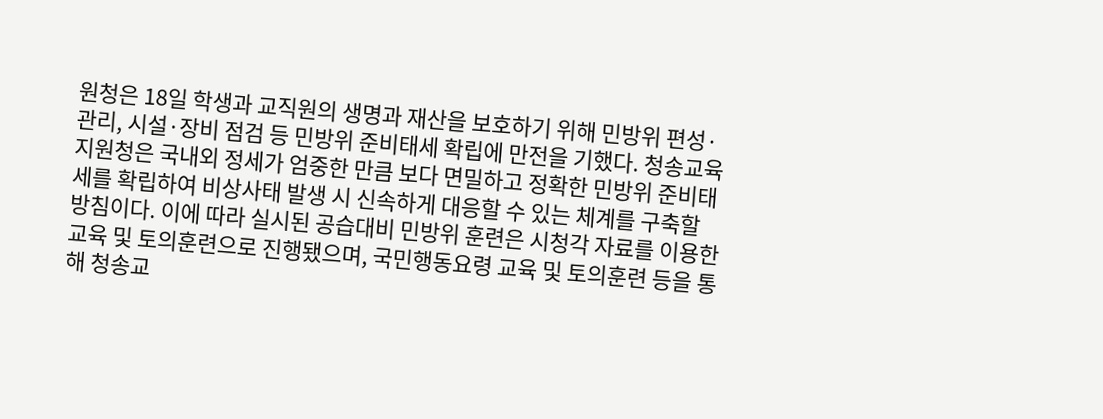원청은 18일 학생과 교직원의 생명과 재산을 보호하기 위해 민방위 편성·관리, 시설·장비 점검 등 민방위 준비태세 확립에 만전을 기했다. 청송교육지원청은 국내외 정세가 엄중한 만큼 보다 면밀하고 정확한 민방위 준비태세를 확립하여 비상사태 발생 시 신속하게 대응할 수 있는 체계를 구축할 방침이다. 이에 따라 실시된 공습대비 민방위 훈련은 시청각 자료를 이용한 교육 및 토의훈련으로 진행됐으며, 국민행동요령 교육 및 토의훈련 등을 통해 청송교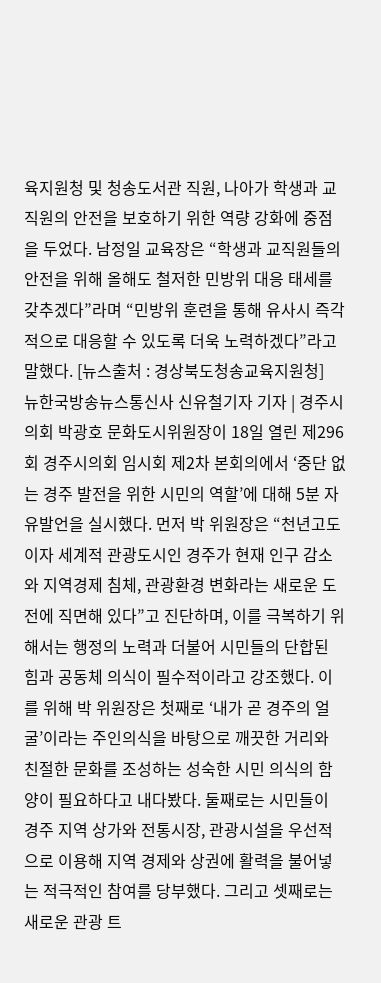육지원청 및 청송도서관 직원, 나아가 학생과 교직원의 안전을 보호하기 위한 역량 강화에 중점을 두었다. 남정일 교육장은 “학생과 교직원들의 안전을 위해 올해도 철저한 민방위 대응 태세를 갖추겠다”라며 “민방위 훈련을 통해 유사시 즉각적으로 대응할 수 있도록 더욱 노력하겠다”라고 말했다. [뉴스출처 : 경상북도청송교육지원청]
뉴한국방송뉴스통신사 신유철기자 기자 | 경주시의회 박광호 문화도시위원장이 18일 열린 제296회 경주시의회 임시회 제2차 본회의에서 ‘중단 없는 경주 발전을 위한 시민의 역할’에 대해 5분 자유발언을 실시했다. 먼저 박 위원장은 “천년고도이자 세계적 관광도시인 경주가 현재 인구 감소와 지역경제 침체, 관광환경 변화라는 새로운 도전에 직면해 있다”고 진단하며, 이를 극복하기 위해서는 행정의 노력과 더불어 시민들의 단합된 힘과 공동체 의식이 필수적이라고 강조했다. 이를 위해 박 위원장은 첫째로 ‘내가 곧 경주의 얼굴’이라는 주인의식을 바탕으로 깨끗한 거리와 친절한 문화를 조성하는 성숙한 시민 의식의 함양이 필요하다고 내다봤다. 둘째로는 시민들이 경주 지역 상가와 전통시장, 관광시설을 우선적으로 이용해 지역 경제와 상권에 활력을 불어넣는 적극적인 참여를 당부했다. 그리고 셋째로는 새로운 관광 트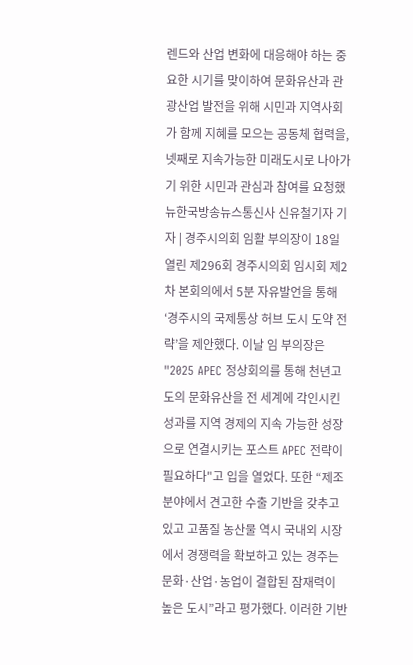렌드와 산업 변화에 대응해야 하는 중요한 시기를 맞이하여 문화유산과 관광산업 발전을 위해 시민과 지역사회가 함께 지혜를 모으는 공동체 협력을, 넷째로 지속가능한 미래도시로 나아가기 위한 시민과 관심과 참여를 요청했
뉴한국방송뉴스통신사 신유철기자 기자 | 경주시의회 임활 부의장이 18일 열린 제296회 경주시의회 임시회 제2차 본회의에서 5분 자유발언을 통해 ‘경주시의 국제통상 허브 도시 도약 전략’을 제안했다. 이날 임 부의장은 "2025 APEC 정상회의를 통해 천년고도의 문화유산을 전 세계에 각인시킨 성과를 지역 경제의 지속 가능한 성장으로 연결시키는 포스트 APEC 전략이 필요하다"고 입을 열었다. 또한 “제조 분야에서 견고한 수출 기반을 갖추고 있고 고품질 농산물 역시 국내외 시장에서 경쟁력을 확보하고 있는 경주는 문화·산업·농업이 결합된 잠재력이 높은 도시”라고 평가했다. 이러한 기반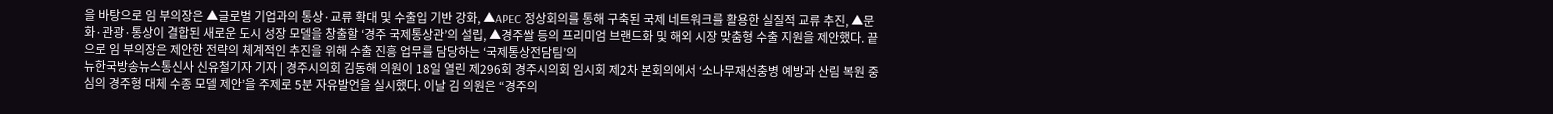을 바탕으로 임 부의장은 ▲글로벌 기업과의 통상·교류 확대 및 수출입 기반 강화, ▲APEC 정상회의를 통해 구축된 국제 네트워크를 활용한 실질적 교류 추진, ▲문화·관광·통상이 결합된 새로운 도시 성장 모델을 창출할 ‘경주 국제통상관’의 설립, ▲경주쌀 등의 프리미엄 브랜드화 및 해외 시장 맞춤형 수출 지원을 제안했다. 끝으로 임 부의장은 제안한 전략의 체계적인 추진을 위해 수출 진흥 업무를 담당하는 ‘국제통상전담팀’의
뉴한국방송뉴스통신사 신유철기자 기자 | 경주시의회 김동해 의원이 18일 열린 제296회 경주시의회 임시회 제2차 본회의에서 ‘소나무재선충병 예방과 산림 복원 중심의 경주형 대체 수종 모델 제안’을 주제로 5분 자유발언을 실시했다. 이날 김 의원은 “경주의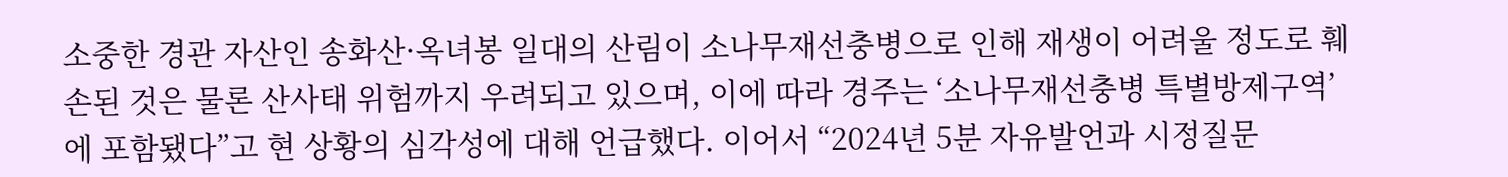소중한 경관 자산인 송화산·옥녀봉 일대의 산림이 소나무재선충병으로 인해 재생이 어려울 정도로 훼손된 것은 물론 산사태 위험까지 우려되고 있으며, 이에 따라 경주는 ‘소나무재선충병 특별방제구역’에 포함됐다”고 현 상황의 심각성에 대해 언급했다. 이어서 “2024년 5분 자유발언과 시정질문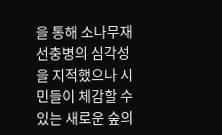을 통해 소나무재선충병의 심각성을 지적했으나 시민들이 체감할 수 있는 새로운 숲의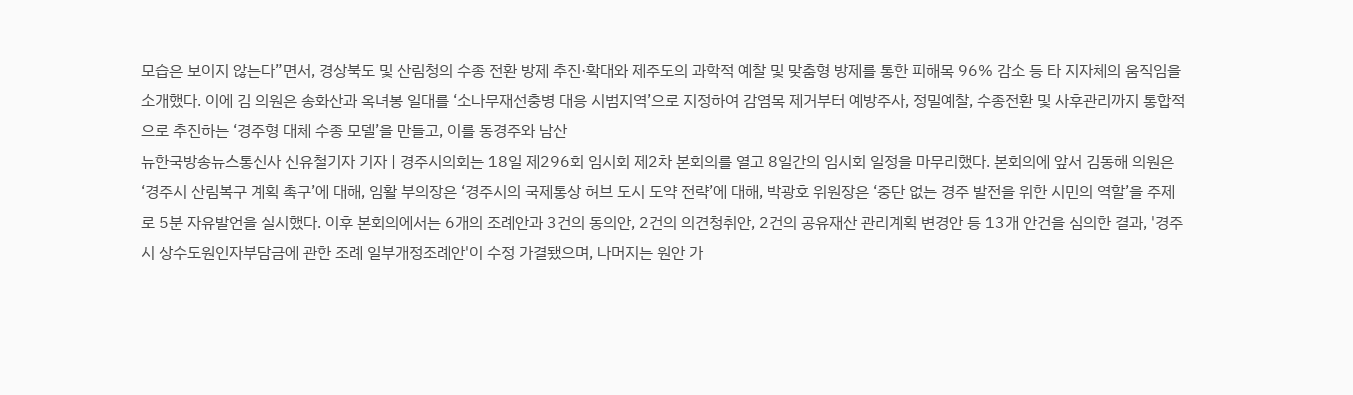모습은 보이지 않는다”면서, 경상북도 및 산림청의 수종 전환 방제 추진·확대와 제주도의 과학적 예찰 및 맞춤형 방제를 통한 피해목 96% 감소 등 타 지자체의 움직임을 소개했다. 이에 김 의원은 송화산과 옥녀봉 일대를 ‘소나무재선충병 대응 시범지역’으로 지정하여 감염목 제거부터 예방주사, 정밀예찰, 수종전환 및 사후관리까지 통합적으로 추진하는 ‘경주형 대체 수종 모델’을 만들고, 이를 동경주와 남산
뉴한국방송뉴스통신사 신유철기자 기자 | 경주시의회는 18일 제296회 임시회 제2차 본회의를 열고 8일간의 임시회 일정을 마무리했다. 본회의에 앞서 김동해 의원은 ‘경주시 산림복구 계획 촉구’에 대해, 임활 부의장은 ‘경주시의 국제통상 허브 도시 도약 전략’에 대해, 박광호 위원장은 ‘중단 없는 경주 발전을 위한 시민의 역할’을 주제로 5분 자유발언을 실시했다. 이후 본회의에서는 6개의 조례안과 3건의 동의안, 2건의 의견청취안, 2건의 공유재산 관리계획 변경안 등 13개 안건을 심의한 결과, '경주시 상수도원인자부담금에 관한 조례 일부개정조례안'이 수정 가결됐으며, 나머지는 원안 가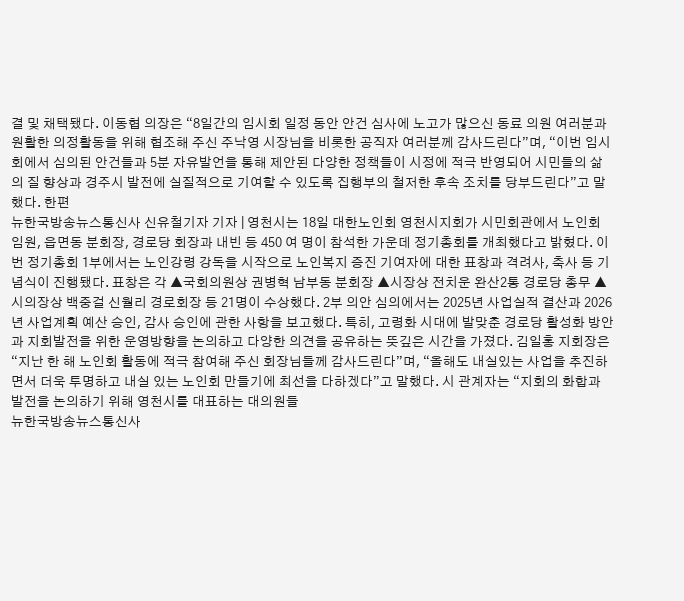결 및 채택됐다. 이동협 의장은 “8일간의 임시회 일정 동안 안건 심사에 노고가 많으신 동료 의원 여러분과 원활한 의정활동을 위해 협조해 주신 주낙영 시장님을 비롯한 공직자 여러분께 감사드린다”며, “이번 임시회에서 심의된 안건들과 5분 자유발언을 통해 제안된 다양한 정책들이 시정에 적극 반영되어 시민들의 삶의 질 향상과 경주시 발전에 실질적으로 기여할 수 있도록 집행부의 철저한 후속 조치를 당부드린다”고 말했다. 한편
뉴한국방송뉴스통신사 신유철기자 기자 | 영천시는 18일 대한노인회 영천시지회가 시민회관에서 노인회 임원, 읍면동 분회장, 경로당 회장과 내빈 등 450 여 명이 참석한 가운데 정기총회를 개최했다고 밝혔다. 이번 정기총회 1부에서는 노인강령 강독을 시작으로 노인복지 증진 기여자에 대한 표창과 격려사, 축사 등 기념식이 진행됐다. 표창은 각 ▲국회의원상 권병혁 남부동 분회장 ▲시장상 전치운 완산2통 경로당 총무 ▲시의장상 백중걸 신월리 경로회장 등 21명이 수상했다. 2부 의안 심의에서는 2025년 사업실적 결산과 2026년 사업계획 예산 승인, 감사 승인에 관한 사항을 보고했다. 특히, 고령화 시대에 발맞춘 경로당 활성화 방안과 지회발전을 위한 운영방향을 논의하고 다양한 의견을 공유하는 뜻깊은 시간을 가졌다. 김일홍 지회장은 “지난 한 해 노인회 활동에 적극 참여해 주신 회장님들께 감사드린다”며, “올해도 내실있는 사업을 추진하면서 더욱 투명하고 내실 있는 노인회 만들기에 최선을 다하겠다”고 말했다. 시 관계자는 “지회의 화합과 발전을 논의하기 위해 영천시를 대표하는 대의원들
뉴한국방송뉴스통신사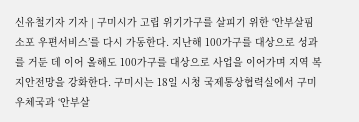신유철기자 기자 | 구미시가 고립 위기가구를 살피기 위한 ‘안부살핌소포 우편서비스’를 다시 가동한다. 지난해 100가구를 대상으로 성과를 거둔 데 이어 올해도 100가구를 대상으로 사업을 이어가며 지역 복지안전망을 강화한다. 구미시는 18일 시청 국제통상협력실에서 구미우체국과 ‘안부살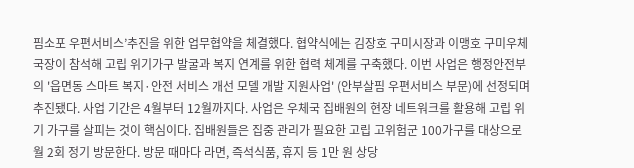핌소포 우편서비스’추진을 위한 업무협약을 체결했다. 협약식에는 김장호 구미시장과 이맹호 구미우체국장이 참석해 고립 위기가구 발굴과 복지 연계를 위한 협력 체계를 구축했다. 이번 사업은 행정안전부의 '읍면동 스마트 복지·안전 서비스 개선 모델 개발 지원사업' (안부살핌 우편서비스 부문)에 선정되며 추진됐다. 사업 기간은 4월부터 12월까지다. 사업은 우체국 집배원의 현장 네트워크를 활용해 고립 위기 가구를 살피는 것이 핵심이다. 집배원들은 집중 관리가 필요한 고립 고위험군 100가구를 대상으로 월 2회 정기 방문한다. 방문 때마다 라면, 즉석식품, 휴지 등 1만 원 상당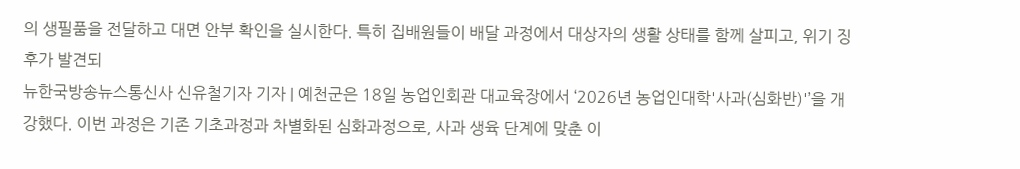의 생필품을 전달하고 대면 안부 확인을 실시한다. 특히 집배원들이 배달 과정에서 대상자의 생활 상태를 함께 살피고, 위기 징후가 발견되
뉴한국방송뉴스통신사 신유철기자 기자 | 예천군은 18일 농업인회관 대교육장에서 ‘2026년 농업인대학'사과(심화반)'’을 개강했다. 이번 과정은 기존 기초과정과 차별화된 심화과정으로, 사과 생육 단계에 맞춘 이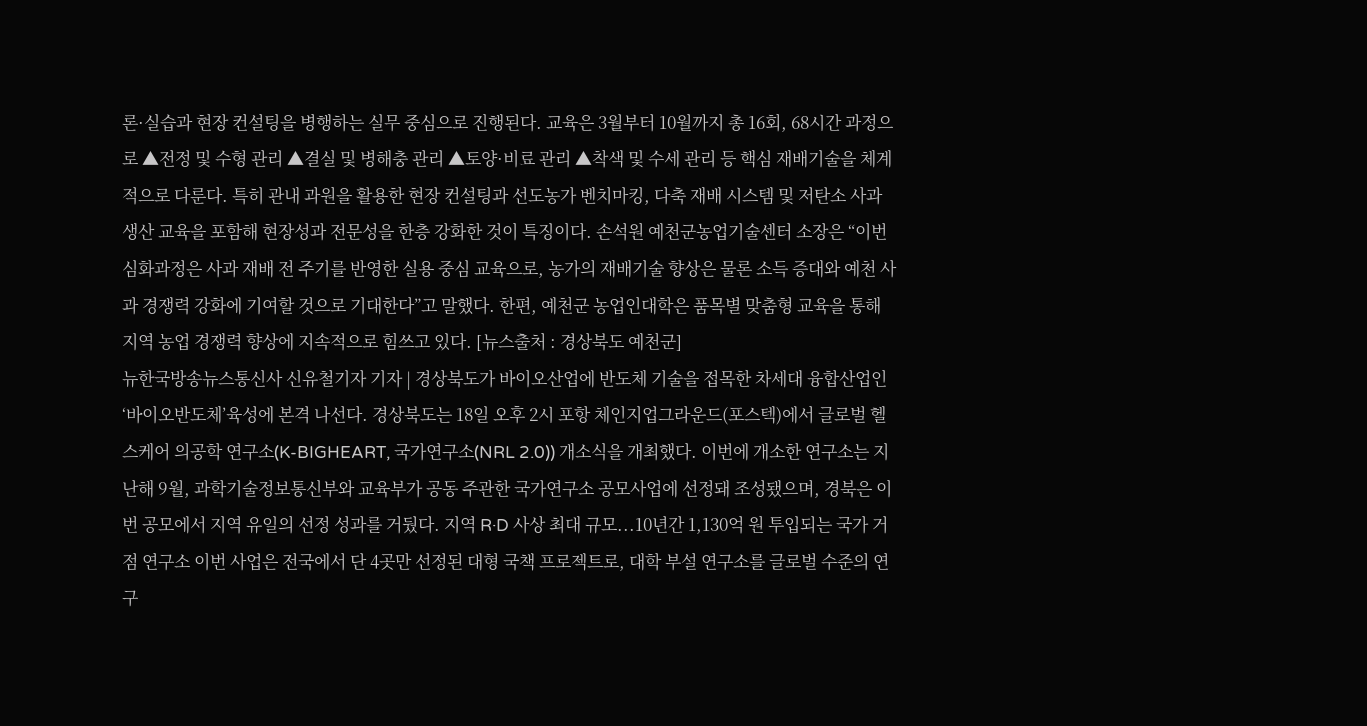론·실습과 현장 컨설팅을 병행하는 실무 중심으로 진행된다. 교육은 3월부터 10월까지 총 16회, 68시간 과정으로 ▲전정 및 수형 관리 ▲결실 및 병해충 관리 ▲토양·비료 관리 ▲착색 및 수세 관리 등 핵심 재배기술을 체계적으로 다룬다. 특히 관내 과원을 활용한 현장 컨설팅과 선도농가 벤치마킹, 다축 재배 시스템 및 저탄소 사과 생산 교육을 포함해 현장성과 전문성을 한층 강화한 것이 특징이다. 손석원 예천군농업기술센터 소장은 “이번 심화과정은 사과 재배 전 주기를 반영한 실용 중심 교육으로, 농가의 재배기술 향상은 물론 소득 증대와 예천 사과 경쟁력 강화에 기여할 것으로 기대한다”고 말했다. 한편, 예천군 농업인대학은 품목별 맞춤형 교육을 통해 지역 농업 경쟁력 향상에 지속적으로 힘쓰고 있다. [뉴스출처 : 경상북도 예천군]
뉴한국방송뉴스통신사 신유철기자 기자 | 경상북도가 바이오산업에 반도체 기술을 접목한 차세대 융합산업인‘바이오반도체’육성에 본격 나선다. 경상북도는 18일 오후 2시 포항 체인지업그라운드(포스텍)에서 글로벌 헬스케어 의공학 연구소(K-BIGHEART, 국가연구소(NRL 2.0)) 개소식을 개최했다. 이번에 개소한 연구소는 지난해 9월, 과학기술정보통신부와 교육부가 공동 주관한 국가연구소 공모사업에 선정돼 조성됐으며, 경북은 이번 공모에서 지역 유일의 선정 성과를 거뒀다. 지역 R·D 사상 최대 규모...10년간 1,130억 원 투입되는 국가 거점 연구소 이번 사업은 전국에서 단 4곳만 선정된 대형 국책 프로젝트로, 대학 부설 연구소를 글로벌 수준의 연구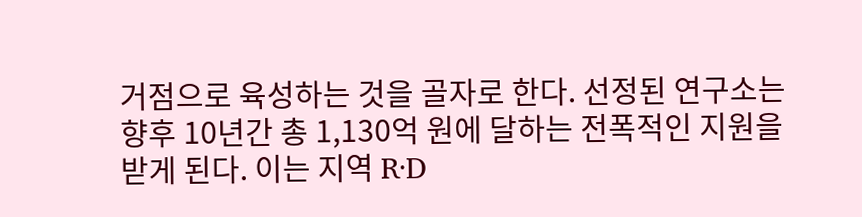거점으로 육성하는 것을 골자로 한다. 선정된 연구소는 향후 10년간 총 1,130억 원에 달하는 전폭적인 지원을 받게 된다. 이는 지역 R·D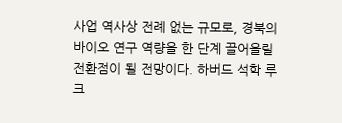사업 역사상 전례 없는 규모로, 경북의 바이오 연구 역량을 한 단계 끌어올릴 전환점이 될 전망이다. 하버드 석학 루크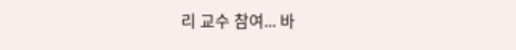리 교수 참여... 바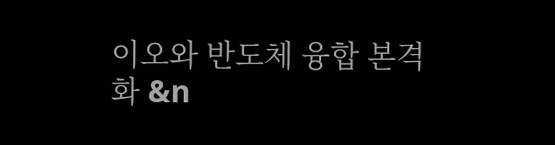이오와 반도체 융합 본격화 &n